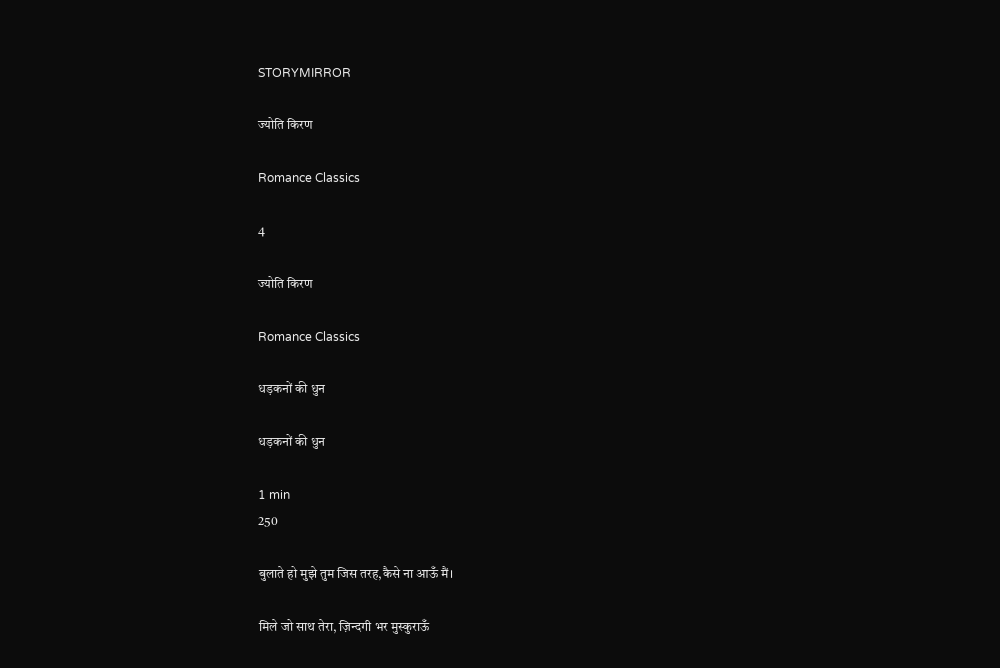STORYMIRROR

ज्योति किरण

Romance Classics

4

ज्योति किरण

Romance Classics

धड़कनों की धुन

धड़कनों की धुन

1 min
250

बुलाते हो मुझे तुम जिस तरह,कैसे ना आऊँ मैं।

मिले जो साथ तेरा, ज़िन्दगी भर मुस्कुराऊँ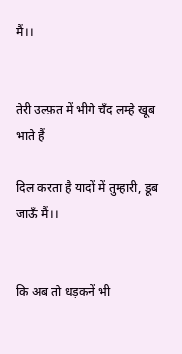मैं।।


तेरी उल्फ़त में भीगे चँद लम्हे खूब भाते हैं

दिल करता है यादों में तुम्हारी, डूब जाऊँ मैं।।


कि अब तो धड़कनें भी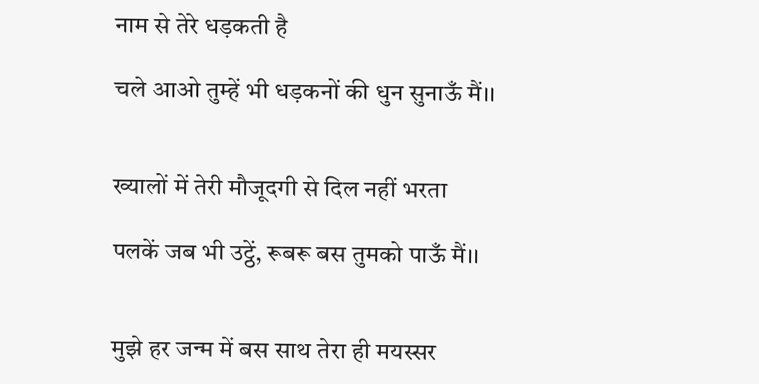नाम से तेरे धड़कती है

चले आओ तुम्हें भी धड़कनों की धुन सुनाऊँ मैं।।


ख्यालों में तेरी मौजूदगी से दिल नहीं भरता

पलकें जब भी उट्ठें, रूबरू बस तुमको पाऊँ मैं।।


मुझे हर जन्म में बस साथ तेरा ही मयस्सर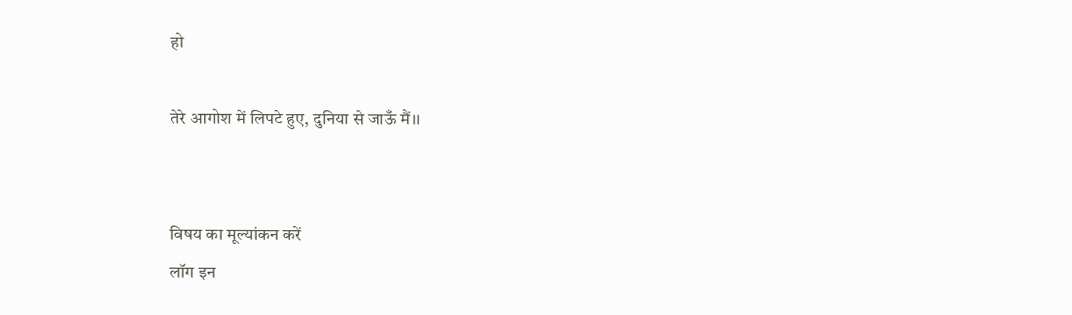हो

तेरे आगोश में लिपटे हुए, दुनिया से जाऊँ मैं।।


विषय का मूल्यांकन करें
लॉग इन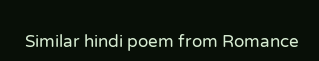Similar hindi poem from Romance